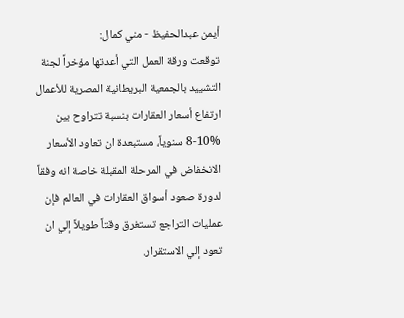أيمن عبدالحفيظ - مني كمال:
توقعت ورقة العمل التي أعدتها مؤخراً لجنة التشييد بالجمعية البريطانية المصرية للأعمال ارتفاع أسعار العقارات بنسبة تتراوح بين %10-8 سنوياً، مستبعدة ان تعاود الأسعار الانخفاض في المرحلة المقبلة خاصة انه وفقاً لدورة صعود أسواق العقارات في العالم فإن عمليات التراجع تستغرق وقتاً طويلاً إلي ان تعود إلي الاستقرار.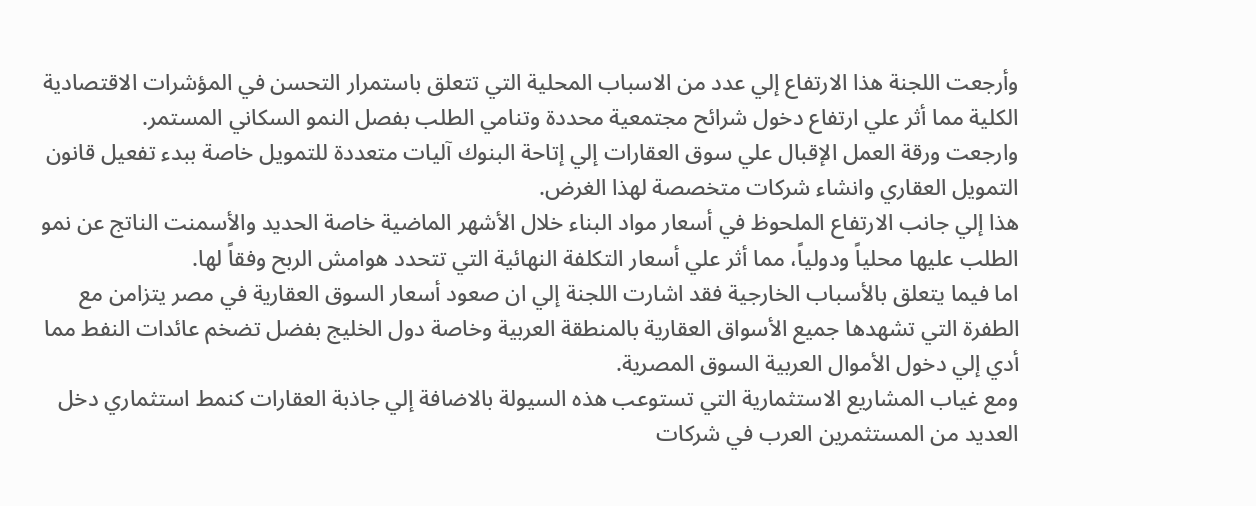وأرجعت اللجنة هذا الارتفاع إلي عدد من الاسباب المحلية التي تتعلق باستمرار التحسن في المؤشرات الاقتصادية الكلية مما أثر علي ارتفاع دخول شرائح مجتمعية محددة وتنامي الطلب بفصل النمو السكاني المستمر.
وارجعت ورقة العمل الإقبال علي سوق العقارات إلي إتاحة البنوك آليات متعددة للتمويل خاصة ببدء تفعيل قانون التمويل العقاري وانشاء شركات متخصصة لهذا الغرض.
هذا إلي جانب الارتفاع الملحوظ في أسعار مواد البناء خلال الأشهر الماضية خاصة الحديد والأسمنت الناتج عن نمو الطلب عليها محلياً ودولياً، مما أثر علي أسعار التكلفة النهائية التي تتحدد هوامش الربح وفقاً لها.
اما فيما يتعلق بالأسباب الخارجية فقد اشارت اللجنة إلي ان صعود أسعار السوق العقارية في مصر يتزامن مع الطفرة التي تشهدها جميع الأسواق العقارية بالمنطقة العربية وخاصة دول الخليج بفضل تضخم عائدات النفط مما أدي إلي دخول الأموال العربية السوق المصرية.
ومع غياب المشاريع الاستثمارية التي تستوعب هذه السيولة بالاضافة إلي جاذبة العقارات كنمط استثماري دخل العديد من المستثمرين العرب في شركات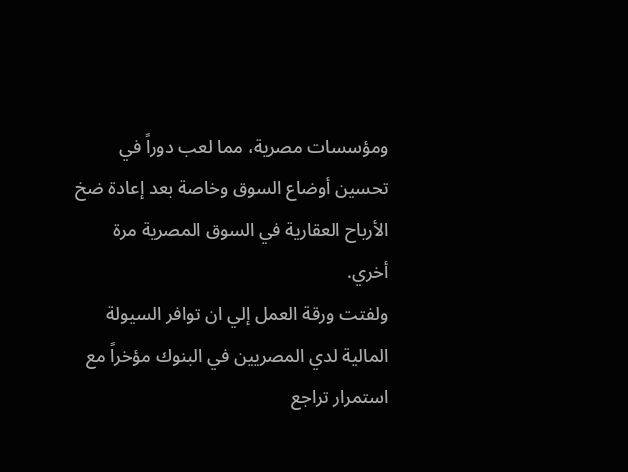ومؤسسات مصرية، مما لعب دوراً في تحسين أوضاع السوق وخاصة بعد إعادة ضخ الأرباح العقارية في السوق المصرية مرة أخري.
ولفتت ورقة العمل إلي ان توافر السيولة المالية لدي المصريين في البنوك مؤخراً مع استمرار تراجع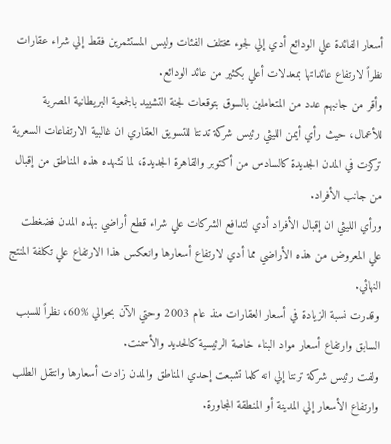أسعار الفائدة علي الودائع أدي إلي لجوء مختلف الفئات وليس المستثمرين فقط إلي شراء عقارات نظراً لارتفاع عائداتها بمعدلات أعلي بكثير من عائد الودائع.
وأقر من جانبهم عدد من المتعاملين بالسوق بتوقعات لجنة التشييد بالجمعية البريطانية المصرية للأعمال، حيث رأي أيمن الليثي رئيس شركة تدنتا للتسويق العقاري ان غالبية الارتفاعات السعرية تركزت في المدن الجديدة كالسادس من أكتوبر والقاهرة الجديدة، لما تشهده هذه المناطق من إقبال من جانب الأفراد.
ورأي الليثي ان إقبال الأفراد أدي لتدافع الشركات علي شراء قطع أراضي بهذه المدن فضغطت علي المعروض من هذه الأراضي مما أدي لارتفاع أسعارها وانعكس هذا الارتفاع علي تكلفة المنتج النهائي.
وقدرت نسبة الزيادة في أسعار العقارات منذ عام 2003 وحتي الآن بحوالي %60، نظراً للسبب السابق وارتفاع أسعار مواد البناء خاصة الرئيسية كالحديد والأسمنت.
ولفت رئيس شركة ترنتا إلي انه كلما تشبعت إحدي المناطق والمدن زادت أسعارها وانتقل الطلب وارتفاع الأسعار إلي المدينة أو المنطقة المجاورة.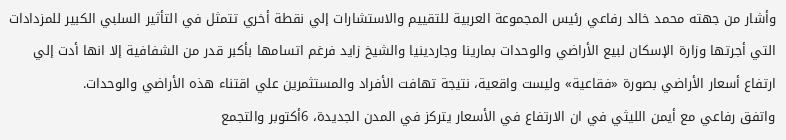وأشار من جهته محمد خالد رفاعي رئيس المجموعة العربية للتقييم والاستشارات إلي نقطة أخري تتمثل في التأثير السلبي الكبير للمزدادات التي أجرتها وزارة الإسكان لبيع الأراضي والوحدات بمارينا وجاردينيا والشيخ زايد فرغم اتسامها بأكبر قدر من الشفافية إلا انها أدت إلي ارتفاع أسعار الأراضي بصورة «فقاعية» وليست واقعية، نتيجة تهافت الأفراد والمستثمرين علي اقتناء هذه الأراضي والوحدات.
واتفق رفاعي مع أيمن الليثي في ان الارتفاع في الأسعار يتركز في المدن الجديدة، 6أكتوبر والتجمع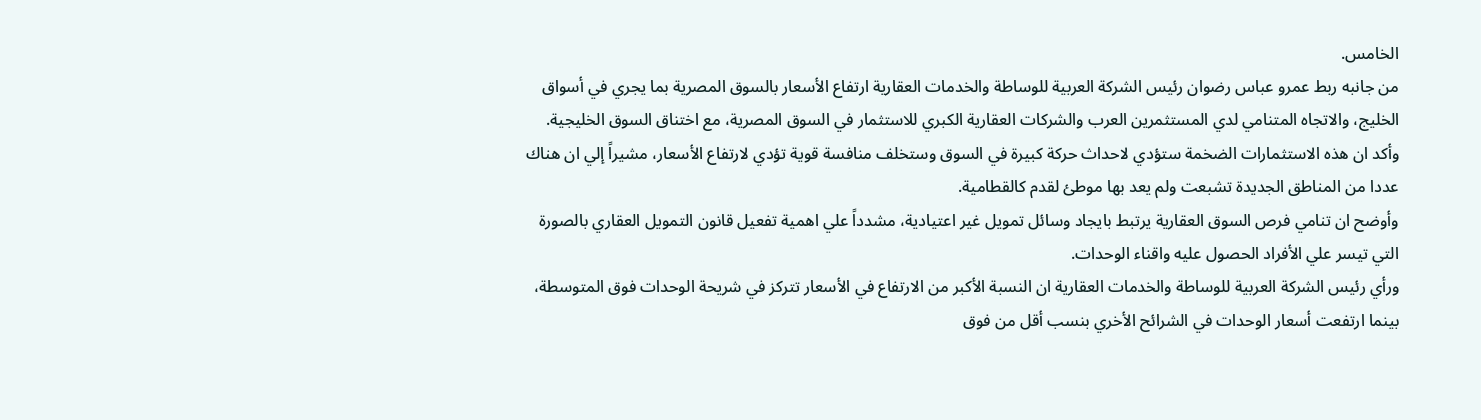الخامس.
من جانبه ربط عمرو عباس رضوان رئيس الشركة العربية للوساطة والخدمات العقارية ارتفاع الأسعار بالسوق المصرية بما يجري في أسواق الخليج، والاتجاه المتنامي لدي المستثمرين العرب والشركات العقارية الكبري للاستثمار في السوق المصرية، مع اختناق السوق الخليجية.
وأكد ان هذه الاستثمارات الضخمة ستؤدي لاحداث حركة كبيرة في السوق وستخلف منافسة قوية تؤدي لارتفاع الأسعار، مشيراً إلي ان هناك عددا من المناطق الجديدة تشبعت ولم يعد بها موطئ لقدم كالقطامية.
وأوضح ان تنامي فرص السوق العقارية يرتبط بايجاد وسائل تمويل غير اعتيادية، مشدداً علي اهمية تفعيل قانون التمويل العقاري بالصورة التي تيسر علي الأفراد الحصول عليه واقناء الوحدات.
ورأي رئيس الشركة العربية للوساطة والخدمات العقارية ان النسبة الأكبر من الارتفاع في الأسعار تتركز في شريحة الوحدات فوق المتوسطة، بينما ارتفعت أسعار الوحدات في الشرائح الأخري بنسب أقل من فوق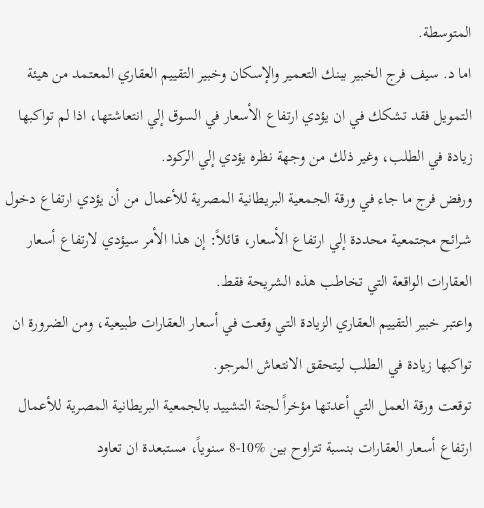المتوسطة.
اما د. سيف فرج الخبير ببنك التعمير والإسكان وخبير التقييم العقاري المعتمد من هيئة التمويل فقد تشكك في ان يؤدي ارتفاع الأسعار في السوق إلي انتعاشتها، اذا لم تواكبها زيادة في الطلب، وغير ذلك من وجهة نظره يؤدي إلي الركود.
ورفض فرج ما جاء في ورقة الجمعية البريطانية المصرية للأعمال من أن يؤدي ارتفاع دخول شرائح مجتمعية محددة إلي ارتفاع الأسعار، قائلاً: إن هذا الأمر سيؤدي لارتفاع أسعار العقارات الواقعة التي تخاطب هذه الشريحة فقط.
واعتبر خبير التقييم العقاري الزيادة التي وقعت في أسعار العقارات طبيعية، ومن الضرورة ان تواكبها زيادة في الطلب ليتحقق الانتعاش المرجو.
توقعت ورقة العمل التي أعدتها مؤخراً لجنة التشييد بالجمعية البريطانية المصرية للأعمال ارتفاع أسعار العقارات بنسبة تتراوح بين %10-8 سنوياً، مستبعدة ان تعاود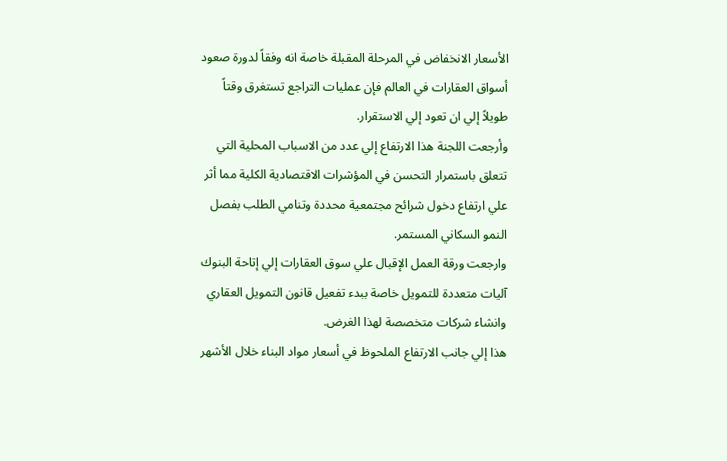الأسعار الانخفاض في المرحلة المقبلة خاصة انه وفقاً لدورة صعود أسواق العقارات في العالم فإن عمليات التراجع تستغرق وقتاً طويلاً إلي ان تعود إلي الاستقرار.
وأرجعت اللجنة هذا الارتفاع إلي عدد من الاسباب المحلية التي تتعلق باستمرار التحسن في المؤشرات الاقتصادية الكلية مما أثر علي ارتفاع دخول شرائح مجتمعية محددة وتنامي الطلب بفصل النمو السكاني المستمر.
وارجعت ورقة العمل الإقبال علي سوق العقارات إلي إتاحة البنوك آليات متعددة للتمويل خاصة ببدء تفعيل قانون التمويل العقاري وانشاء شركات متخصصة لهذا الغرض.
هذا إلي جانب الارتفاع الملحوظ في أسعار مواد البناء خلال الأشهر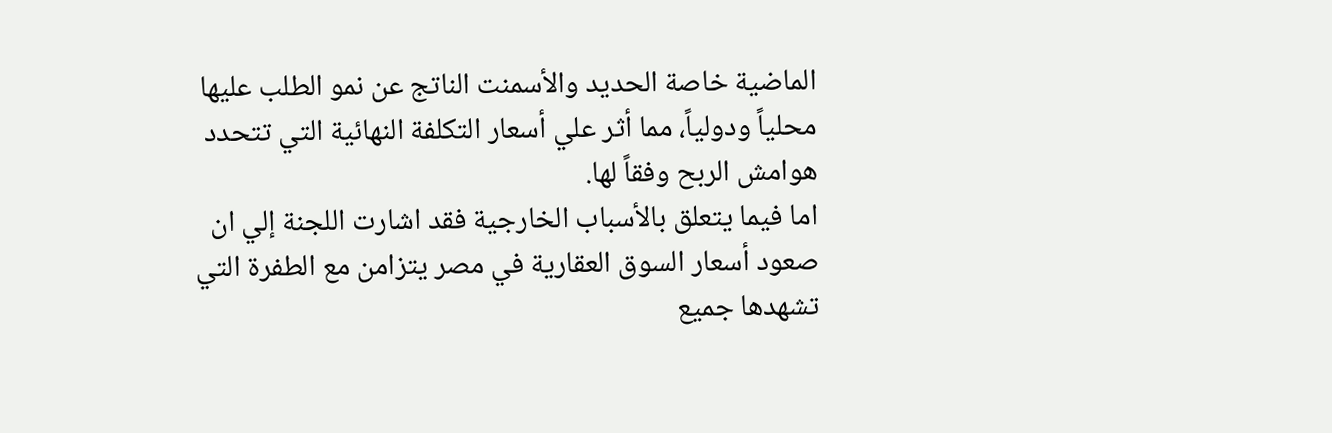الماضية خاصة الحديد والأسمنت الناتج عن نمو الطلب عليها محلياً ودولياً، مما أثر علي أسعار التكلفة النهائية التي تتحدد هوامش الربح وفقاً لها.
اما فيما يتعلق بالأسباب الخارجية فقد اشارت اللجنة إلي ان صعود أسعار السوق العقارية في مصر يتزامن مع الطفرة التي تشهدها جميع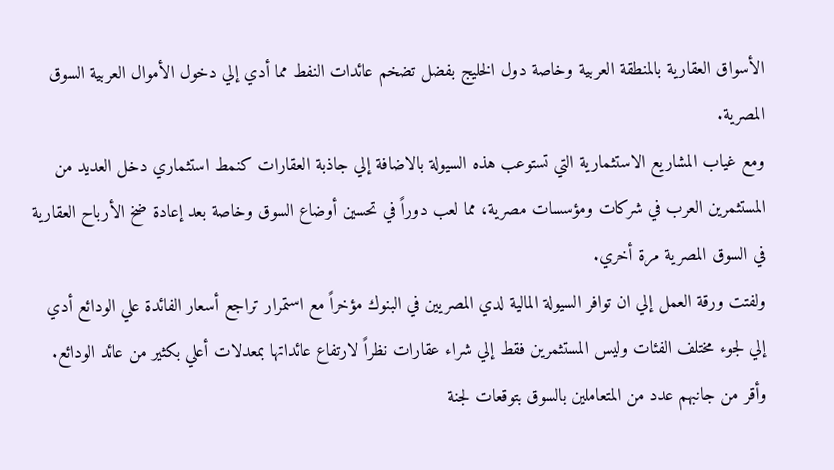الأسواق العقارية بالمنطقة العربية وخاصة دول الخليج بفضل تضخم عائدات النفط مما أدي إلي دخول الأموال العربية السوق المصرية.
ومع غياب المشاريع الاستثمارية التي تستوعب هذه السيولة بالاضافة إلي جاذبة العقارات كنمط استثماري دخل العديد من المستثمرين العرب في شركات ومؤسسات مصرية، مما لعب دوراً في تحسين أوضاع السوق وخاصة بعد إعادة ضخ الأرباح العقارية في السوق المصرية مرة أخري.
ولفتت ورقة العمل إلي ان توافر السيولة المالية لدي المصريين في البنوك مؤخراً مع استمرار تراجع أسعار الفائدة علي الودائع أدي إلي لجوء مختلف الفئات وليس المستثمرين فقط إلي شراء عقارات نظراً لارتفاع عائداتها بمعدلات أعلي بكثير من عائد الودائع.
وأقر من جانبهم عدد من المتعاملين بالسوق بتوقعات لجنة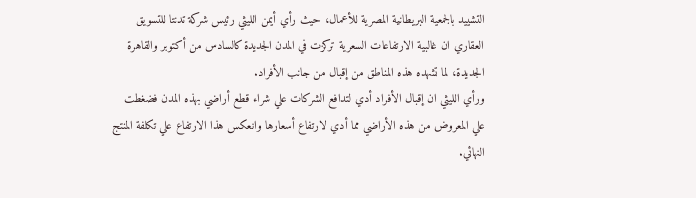التشييد بالجمعية البريطانية المصرية للأعمال، حيث رأي أيمن الليثي رئيس شركة تدنتا للتسويق العقاري ان غالبية الارتفاعات السعرية تركزت في المدن الجديدة كالسادس من أكتوبر والقاهرة الجديدة، لما تشهده هذه المناطق من إقبال من جانب الأفراد.
ورأي الليثي ان إقبال الأفراد أدي لتدافع الشركات علي شراء قطع أراضي بهذه المدن فضغطت علي المعروض من هذه الأراضي مما أدي لارتفاع أسعارها وانعكس هذا الارتفاع علي تكلفة المنتج النهائي.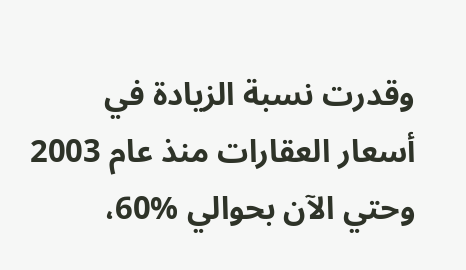وقدرت نسبة الزيادة في أسعار العقارات منذ عام 2003 وحتي الآن بحوالي %60،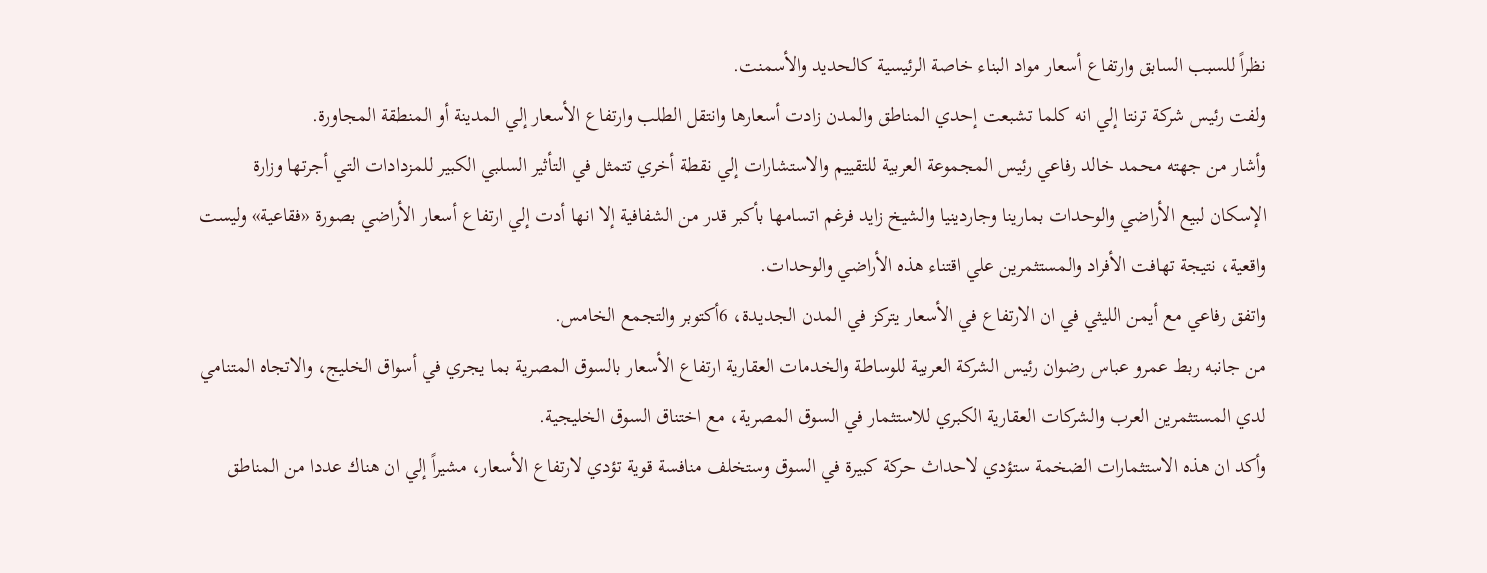نظراً للسبب السابق وارتفاع أسعار مواد البناء خاصة الرئيسية كالحديد والأسمنت.
ولفت رئيس شركة ترنتا إلي انه كلما تشبعت إحدي المناطق والمدن زادت أسعارها وانتقل الطلب وارتفاع الأسعار إلي المدينة أو المنطقة المجاورة.
وأشار من جهته محمد خالد رفاعي رئيس المجموعة العربية للتقييم والاستشارات إلي نقطة أخري تتمثل في التأثير السلبي الكبير للمزدادات التي أجرتها وزارة الإسكان لبيع الأراضي والوحدات بمارينا وجاردينيا والشيخ زايد فرغم اتسامها بأكبر قدر من الشفافية إلا انها أدت إلي ارتفاع أسعار الأراضي بصورة «فقاعية» وليست واقعية، نتيجة تهافت الأفراد والمستثمرين علي اقتناء هذه الأراضي والوحدات.
واتفق رفاعي مع أيمن الليثي في ان الارتفاع في الأسعار يتركز في المدن الجديدة، 6أكتوبر والتجمع الخامس.
من جانبه ربط عمرو عباس رضوان رئيس الشركة العربية للوساطة والخدمات العقارية ارتفاع الأسعار بالسوق المصرية بما يجري في أسواق الخليج، والاتجاه المتنامي لدي المستثمرين العرب والشركات العقارية الكبري للاستثمار في السوق المصرية، مع اختناق السوق الخليجية.
وأكد ان هذه الاستثمارات الضخمة ستؤدي لاحداث حركة كبيرة في السوق وستخلف منافسة قوية تؤدي لارتفاع الأسعار، مشيراً إلي ان هناك عددا من المناطق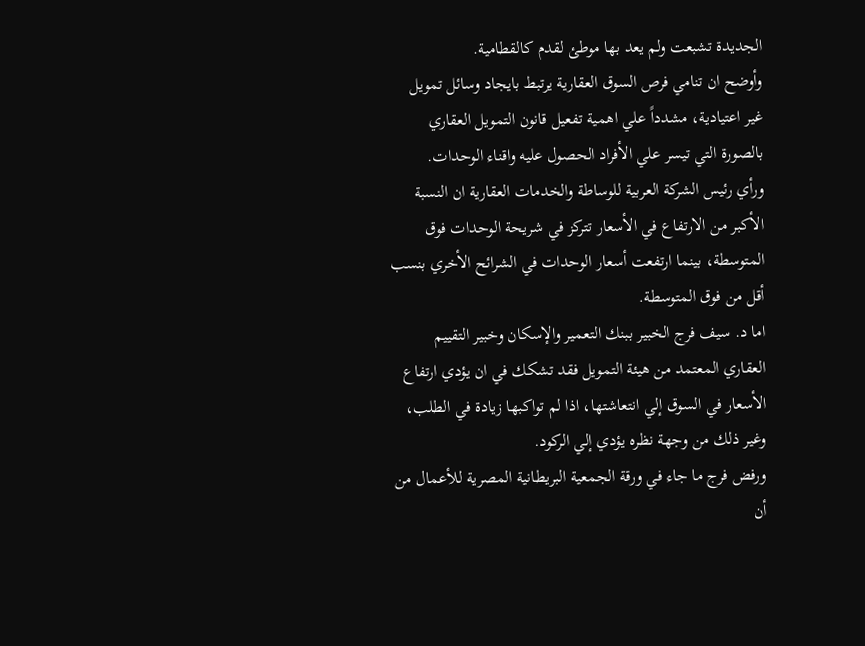الجديدة تشبعت ولم يعد بها موطئ لقدم كالقطامية.
وأوضح ان تنامي فرص السوق العقارية يرتبط بايجاد وسائل تمويل غير اعتيادية، مشدداً علي اهمية تفعيل قانون التمويل العقاري بالصورة التي تيسر علي الأفراد الحصول عليه واقناء الوحدات.
ورأي رئيس الشركة العربية للوساطة والخدمات العقارية ان النسبة الأكبر من الارتفاع في الأسعار تتركز في شريحة الوحدات فوق المتوسطة، بينما ارتفعت أسعار الوحدات في الشرائح الأخري بنسب أقل من فوق المتوسطة.
اما د. سيف فرج الخبير ببنك التعمير والإسكان وخبير التقييم العقاري المعتمد من هيئة التمويل فقد تشكك في ان يؤدي ارتفاع الأسعار في السوق إلي انتعاشتها، اذا لم تواكبها زيادة في الطلب، وغير ذلك من وجهة نظره يؤدي إلي الركود.
ورفض فرج ما جاء في ورقة الجمعية البريطانية المصرية للأعمال من أن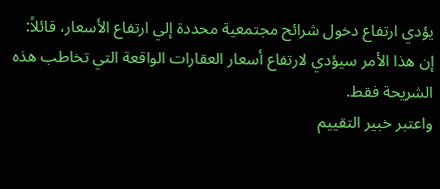يؤدي ارتفاع دخول شرائح مجتمعية محددة إلي ارتفاع الأسعار، قائلاً: إن هذا الأمر سيؤدي لارتفاع أسعار العقارات الواقعة التي تخاطب هذه الشريحة فقط.
واعتبر خبير التقييم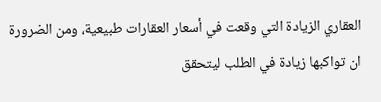العقاري الزيادة التي وقعت في أسعار العقارات طبيعية، ومن الضرورة ان تواكبها زيادة في الطلب ليتحقق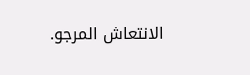الانتعاش المرجو.